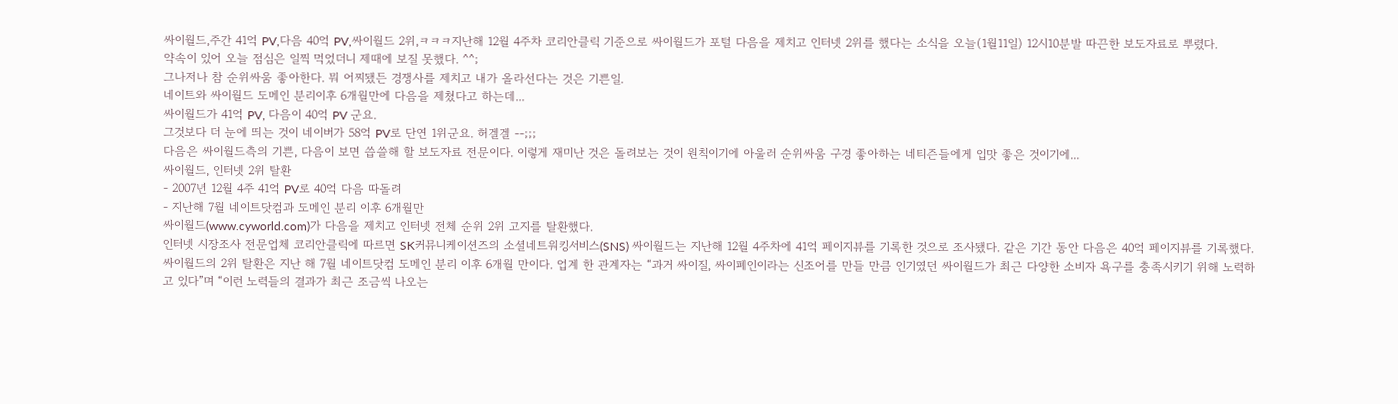싸이월드,주간 41억 PV,다음 40억 PV,싸이월드 2위,ㅋㅋㅋ지난해 12월 4주차 코리안클릭 기준으로 싸이월드가 포털 다음을 제치고 인터넷 2위를 했다는 소식을 오늘(1월11일) 12시10분발 따끈한 보도자료로 뿌렸다.
약속이 있어 오늘 점심은 일찍 먹었더니 제때에 보질 못했다. ^^;
그나저나 참 순위싸움 좋아한다. 뭐 어찌됐든 경쟁사를 제치고 내가 올라선다는 것은 기쁜일.
네이트와 싸이월드 도메인 분리이후 6개월만에 다음을 제쳤다고 하는데...
싸이월드가 41억 PV, 다음이 40억 PV 군요.
그것보다 더 눈에 띄는 것이 네이버가 58억 PV로 단연 1위군요. 허겔겔 --;;;
다음은 싸이월드측의 기쁜, 다음이 보면 씁쓸해 할 보도자료 전문이다. 이렇게 재미난 것은 돌려보는 것이 원칙이기에 아울러 순위싸움 구경 좋아하는 네티즌들에게 입맛 좋은 것이기에...
싸이월드, 인터넷 2위 탈환
- 2007년 12월 4주 41억 PV로 40억 다음 따돌려
- 지난해 7월 네이트닷컴과 도메인 분리 이후 6개월만
싸이월드(www.cyworld.com)가 다음을 제치고 인터넷 전체 순위 2위 고지를 탈환했다.
인터넷 시장조사 전문업체 코리안클릭에 따르면 SK커뮤니케이션즈의 소셜네트워킹서비스(SNS) 싸이월드는 지난해 12월 4주차에 41억 페이지뷰를 기록한 것으로 조사됐다. 같은 기간 동안 다음은 40억 페이지뷰를 기록했다.
싸이월드의 2위 탈환은 지난 해 7월 네이트닷컴 도메인 분리 이후 6개월 만이다. 업계 한 관계자는 “과거 싸이질, 싸이폐인이라는 신조어를 만들 만큼 인기였던 싸이월드가 최근 다양한 소비자 욕구를 충족시키기 위해 노력하고 있다”며 “이런 노력들의 결과가 최근 조금씩 나오는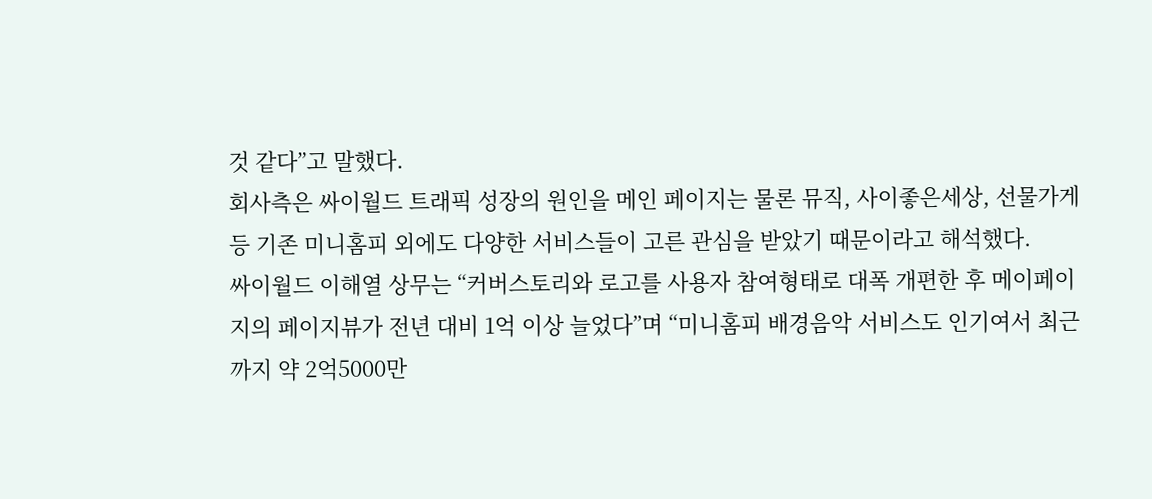것 같다”고 말했다.
회사측은 싸이월드 트래픽 성장의 원인을 메인 페이지는 물론 뮤직, 사이좋은세상, 선물가게 등 기존 미니홈피 외에도 다양한 서비스들이 고른 관심을 받았기 때문이라고 해석했다.
싸이월드 이해열 상무는 “커버스토리와 로고를 사용자 참여형태로 대폭 개편한 후 메이페이지의 페이지뷰가 전년 대비 1억 이상 늘었다”며 “미니홈피 배경음악 서비스도 인기여서 최근까지 약 2억5000만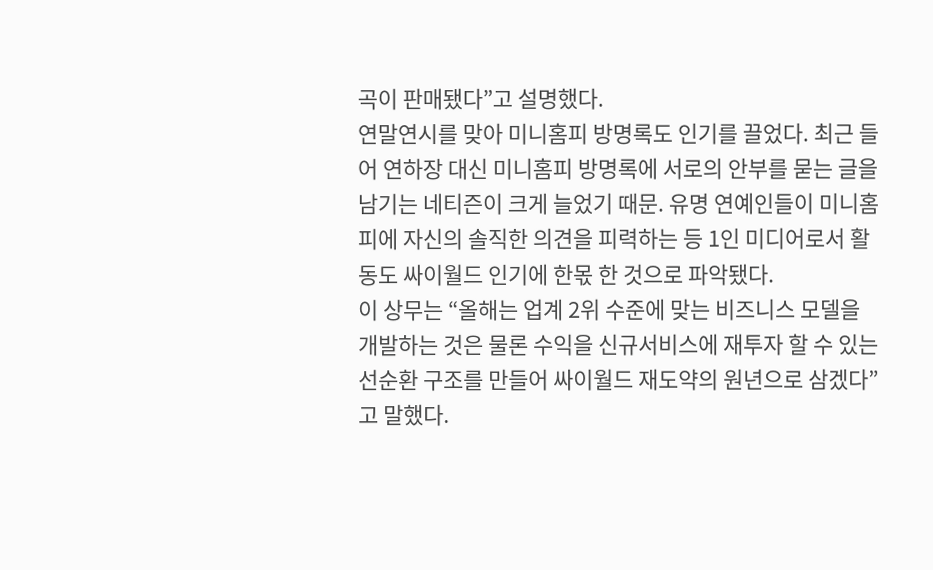곡이 판매됐다”고 설명했다.
연말연시를 맞아 미니홈피 방명록도 인기를 끌었다. 최근 들어 연하장 대신 미니홈피 방명록에 서로의 안부를 묻는 글을 남기는 네티즌이 크게 늘었기 때문. 유명 연예인들이 미니홈피에 자신의 솔직한 의견을 피력하는 등 1인 미디어로서 활동도 싸이월드 인기에 한몫 한 것으로 파악됐다.
이 상무는 “올해는 업계 2위 수준에 맞는 비즈니스 모델을 개발하는 것은 물론 수익을 신규서비스에 재투자 할 수 있는 선순환 구조를 만들어 싸이월드 재도약의 원년으로 삼겠다”고 말했다.